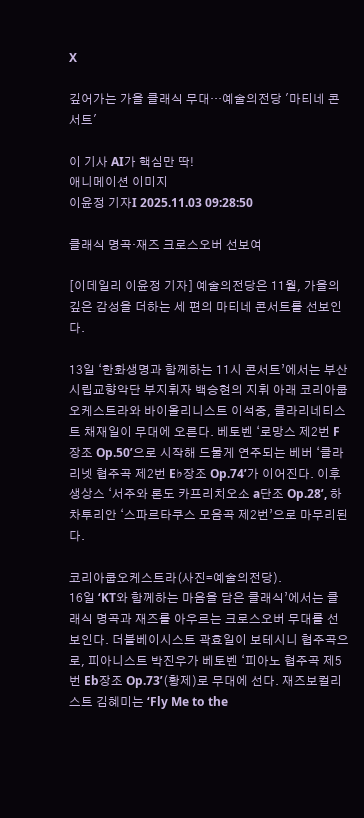X

깊어가는 가을 클래식 무대…예술의전당 '마티네 콘서트'

이 기사 AI가 핵심만 딱!
애니메이션 이미지
이윤정 기자I 2025.11.03 09:28:50

클래식 명곡·재즈 크로스오버 선보여

[이데일리 이윤정 기자] 예술의전당은 11월, 가을의 깊은 감성을 더하는 세 편의 마티네 콘서트를 선보인다.

13일 ‘한화생명과 함께하는 11시 콘서트’에서는 부산시립교향악단 부지휘자 백승현의 지휘 아래 코리아쿱오케스트라와 바이올리니스트 이석중, 클라리네티스트 채재일이 무대에 오른다. 베토벤 ‘로망스 제2번 F장조 Op.50’으로 시작해 드물게 연주되는 베버 ‘클라리넷 협주곡 제2번 E♭장조 Op.74’가 이어진다. 이후 생상스 ‘서주와 론도 카프리치오소 a단조 Op.28’, 하차투리안 ‘스파르타쿠스 모음곡 제2번’으로 마무리된다.

코리아쿱오케스트라(사진=예술의전당).
16일 ‘KT와 함께하는 마음을 담은 클래식’에서는 클래식 명곡과 재즈를 아우르는 크로스오버 무대를 선보인다. 더블베이시스트 곽효일이 보테시니 협주곡으로, 피아니스트 박진우가 베토벤 ‘피아노 협주곡 제5번 Eb장조 Op.73’(황제)로 무대에 선다. 재즈보컬리스트 김혜미는 ‘Fly Me to the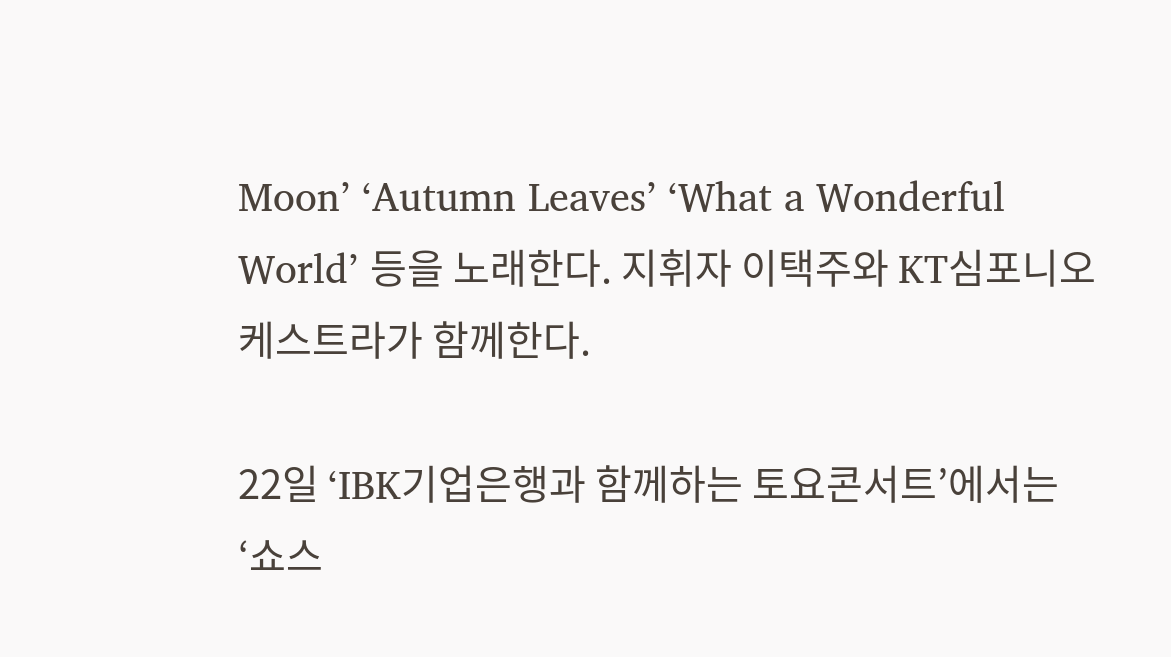Moon’ ‘Autumn Leaves’ ‘What a Wonderful World’ 등을 노래한다. 지휘자 이택주와 KT심포니오케스트라가 함께한다.

22일 ‘IBK기업은행과 함께하는 토요콘서트’에서는 ‘쇼스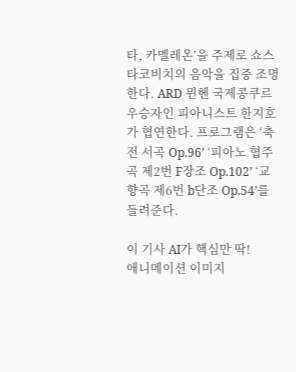타, 카멜레온’을 주제로 쇼스타코비치의 음악을 집중 조명한다. ARD 뮌헨 국제콩쿠르 우승자인 피아니스트 한지호가 협연한다. 프로그램은 ‘축전 서곡 Op.96’ ‘피아노 협주곡 제2번 F장조 Op.102’ ‘교향곡 제6번 b단조 Op.54’를 들려준다.

이 기사 AI가 핵심만 딱!
애니메이션 이미지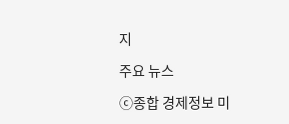지

주요 뉴스

ⓒ종합 경제정보 미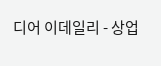디어 이데일리 - 상업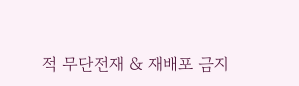적 무단전재 & 재배포 금지